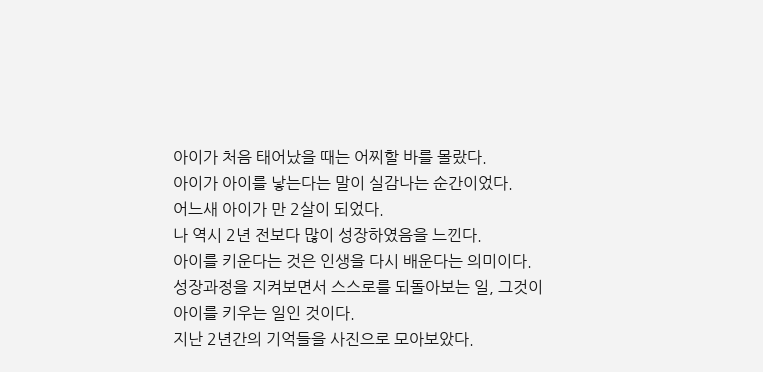아이가 처음 태어났을 때는 어찌할 바를 몰랐다.
아이가 아이를 낳는다는 말이 실감나는 순간이었다.
어느새 아이가 만 2살이 되었다.
나 역시 2년 전보다 많이 성장하였음을 느낀다.
아이를 키운다는 것은 인생을 다시 배운다는 의미이다.
성장과정을 지켜보면서 스스로를 되돌아보는 일, 그것이 아이를 키우는 일인 것이다.
지난 2년간의 기억들을 사진으로 모아보았다.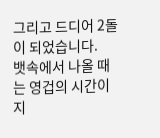그리고 드디어 2돌이 되었습니다.
뱃속에서 나올 때는 영겁의 시간이 지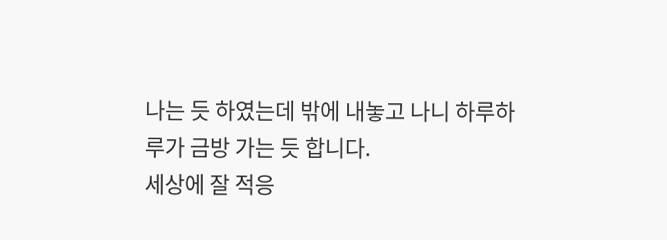나는 듯 하였는데 밖에 내놓고 나니 하루하루가 금방 가는 듯 합니다.
세상에 잘 적응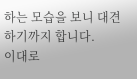하는 모습을 보니 대견하기까지 합니다.
이대로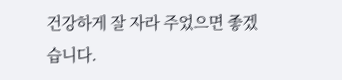건강하게 잘 자라 주었으면 좋겠습니다.